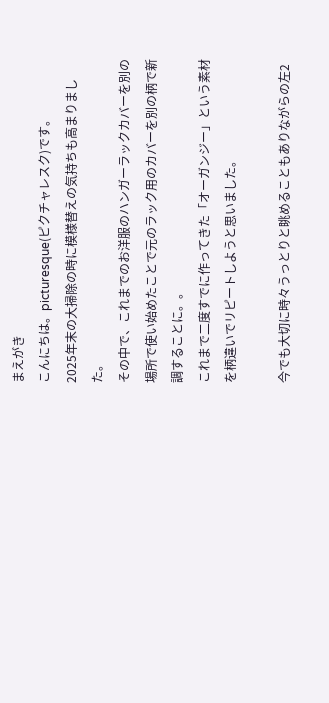まえがき
こんにちは。picturesque(ピクチャレスク)です。
2025年末の大掃除の時に模様替えの気持ちも高まりました。
その中で、これまでのお洋服のハンガーラックカバーを別の場所で使い始めたことで元のラック用のカバーを別の柄で新調することに。。
これまで二度すでに作ってきた「オーガンジー」という素材を柄違いでリピートしようと思いました。

今でも大切に時々うっとりと眺めることもありながらの左2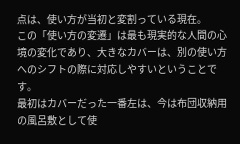点は、使い方が当初と変割っている現在。
この「使い方の変遷」は最も現実的な人間の心境の変化であり、大きなカバーは、別の使い方へのシフトの際に対応しやすいということです。
最初はカバーだった一番左は、今は布団収納用の風呂敷として使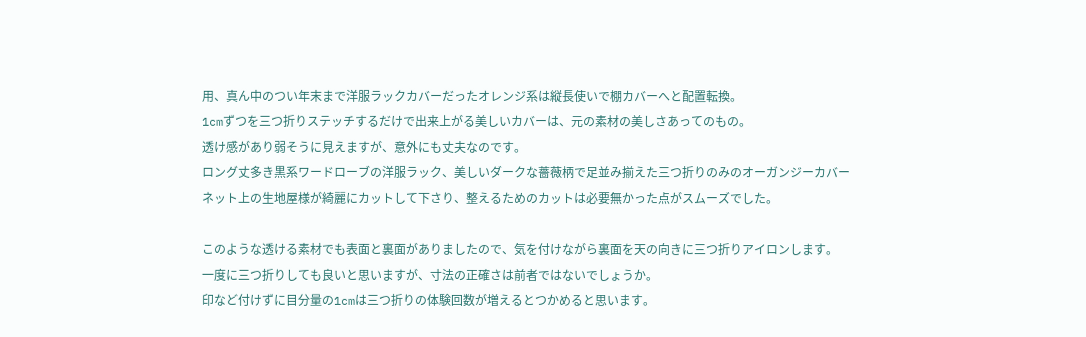用、真ん中のつい年末まで洋服ラックカバーだったオレンジ系は縦長使いで棚カバーへと配置転換。
1cmずつを三つ折りステッチするだけで出来上がる美しいカバーは、元の素材の美しさあってのもの。
透け感があり弱そうに見えますが、意外にも丈夫なのです。
ロング丈多き黒系ワードローブの洋服ラック、美しいダークな薔薇柄で足並み揃えた三つ折りのみのオーガンジーカバー
ネット上の生地屋様が綺麗にカットして下さり、整えるためのカットは必要無かった点がスムーズでした。

このような透ける素材でも表面と裏面がありましたので、気を付けながら裏面を天の向きに三つ折りアイロンします。
一度に三つ折りしても良いと思いますが、寸法の正確さは前者ではないでしょうか。
印など付けずに目分量の1cmは三つ折りの体験回数が増えるとつかめると思います。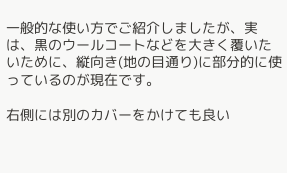一般的な使い方でご紹介しましたが、実は、黒のウールコートなどを大きく覆いたいために、縦向き(地の目通り)に部分的に使っているのが現在です。

右側には別のカバーをかけても良い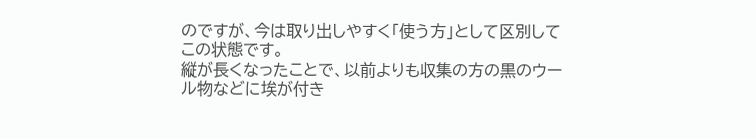のですが、今は取り出しやすく「使う方」として区別してこの状態です。
縦が長くなったことで、以前よりも収集の方の黒のウール物などに埃が付き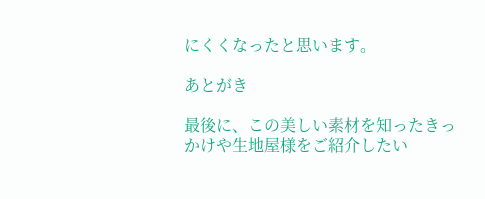にくくなったと思います。

あとがき

最後に、この美しい素材を知ったきっかけや生地屋様をご紹介したい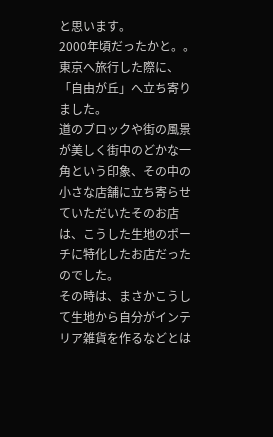と思います。
2000年頃だったかと。。東京へ旅行した際に、「自由が丘」へ立ち寄りました。
道のブロックや街の風景が美しく街中のどかな一角という印象、その中の小さな店舗に立ち寄らせていただいたそのお店は、こうした生地のポーチに特化したお店だったのでした。
その時は、まさかこうして生地から自分がインテリア雑貨を作るなどとは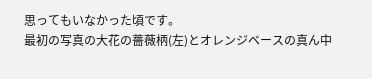思ってもいなかった頃です。
最初の写真の大花の薔薇柄(左)とオレンジベースの真ん中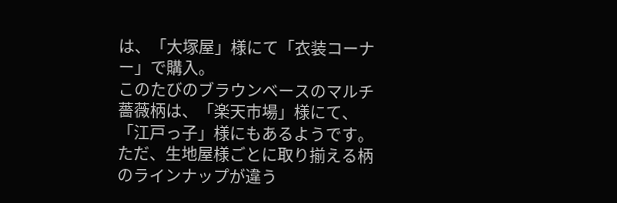は、「大塚屋」様にて「衣装コーナー」で購入。
このたびのブラウンベースのマルチ薔薇柄は、「楽天市場」様にて、「江戸っ子」様にもあるようです。
ただ、生地屋様ごとに取り揃える柄のラインナップが違う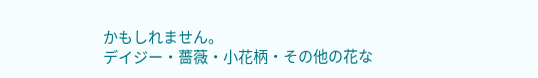かもしれません。
デイジー・薔薇・小花柄・その他の花な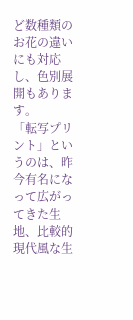ど数種類のお花の違いにも対応し、色別展開もあります。
「転写プリント」というのは、昨今有名になって広がってきた生地、比較的現代風な生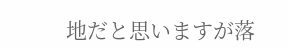地だと思いますが落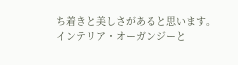ち着きと美しさがあると思います。
インテリア・オーガンジーと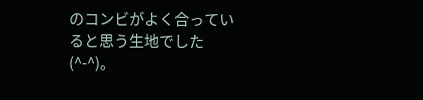のコンビがよく合っていると思う生地でした(^-^)。